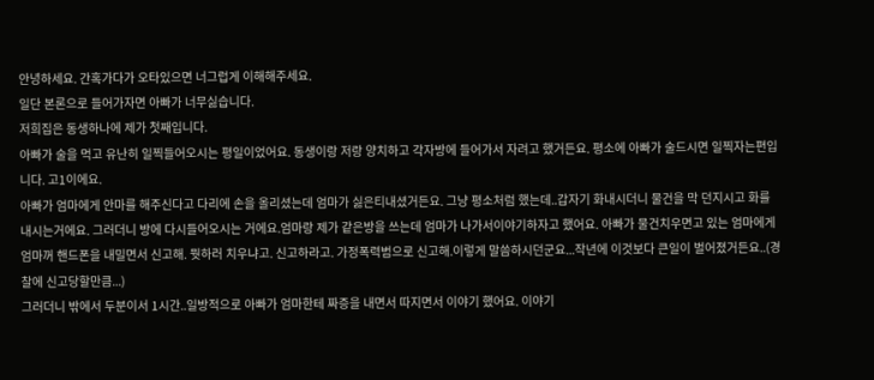안녕하세요. 간혹가다가 오타있으면 너그럽게 이해해주세요.
일단 본론으로 들어가자면 아빠가 너무싫습니다.
저희집은 동생하나에 제가 첫째입니다.
아빠가 술을 먹고 유난히 일찍들어오시는 평일이었어요. 동생이랑 저랑 양치하고 각자방에 들어가서 자려고 했거든요. 평소에 아빠가 술드시면 일찍자는편입니다. 고1이에요.
아빠가 엄마에게 안마를 해주신다고 다리에 손을 올리셨는데 엄마가 싫은티내셨거든요. 그냥 평소처럼 했는데..갑자기 화내시더니 물건을 막 던지시고 화를 내시는거에요. 그러더니 방에 다시들어오시는 거에요.엄마랑 제가 같은방을 쓰는데 엄마가 나가서이야기하자고 했어요. 아빠가 물건치우면고 있는 엄마에게 엄마꺼 핸드폰을 내밀면서 신고해. 뭣하러 치우냐고. 신고하라고. 가정폭력범으로 신고해.이렇게 말씀하시던군요...작년에 이것보다 큰일이 벌어졌거든요..(경찰에 신고당할만큼...)
그러더니 밖에서 두분이서 1시간..일방적으로 아빠가 엄마한테 짜증을 내면서 따지면서 이야기 했어요. 이야기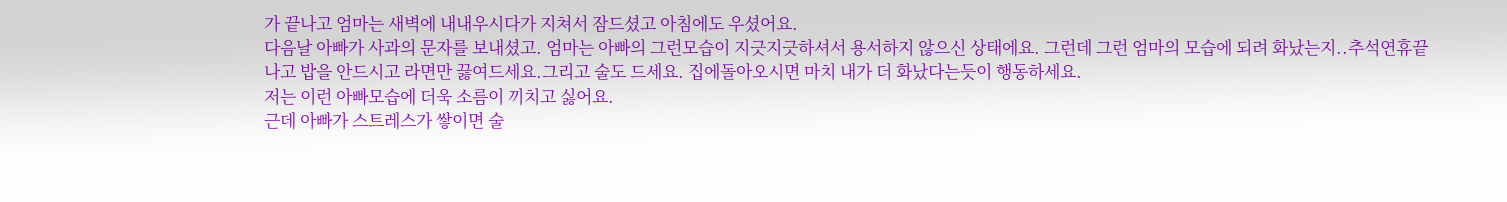가 끝나고 엄마는 새벽에 내내우시다가 지쳐서 잠드셨고 아침에도 우셨어요.
다음날 아빠가 사과의 문자를 보내셨고. 엄마는 아빠의 그런모습이 지긋지긋하셔서 용서하지 않으신 상태에요. 그런데 그런 엄마의 모습에 되려 화났는지..추석연휴끝나고 밥을 안드시고 라면만 끓여드세요.그리고 술도 드세요. 집에돌아오시면 마치 내가 더 화났다는듯이 행동하세요.
저는 이런 아빠모습에 더욱 소름이 끼치고 싫어요.
근데 아빠가 스트레스가 쌓이면 술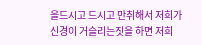을드시고 드시고 만취해서 저희가 신경이 거슬리는짓을 하면 저희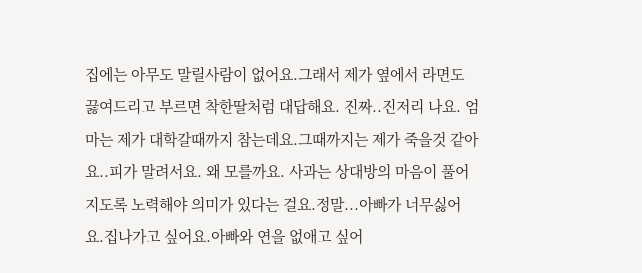집에는 아무도 말릴사람이 없어요.그래서 제가 옆에서 라면도 끓여드리고 부르면 착한딸처럼 대답해요. 진짜..진저리 나요. 엄마는 제가 대학갈때까지 참는데요.그때까지는 제가 죽을것 같아요..피가 말려서요. 왜 모를까요. 사과는 상대방의 마음이 풀어지도록 노력해야 의미가 있다는 걸요.정말...아빠가 너무싫어요.집나가고 싶어요.아빠와 연을 없애고 싶어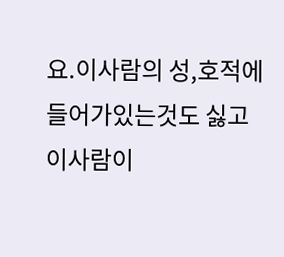요.이사람의 성,호적에 들어가있는것도 싫고 이사람이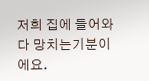저희 집에 들어와 다 망치는기분이에요.